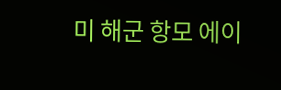미 해군 항모 에이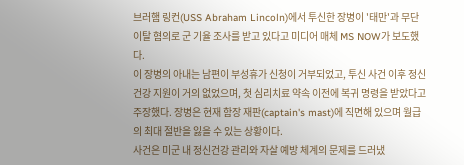브러햄 링컨(USS Abraham Lincoln)에서 투신한 장병이 '태만'과 무단이탈 혐의로 군 기율 조사를 받고 있다고 미디어 매체 MS NOW가 보도했다.
이 장병의 아내는 남편이 부성휴가 신청이 거부되었고, 투신 사건 이후 정신건강 지원이 거의 없었으며, 첫 심리치료 약속 이전에 복귀 명령을 받았다고 주장했다. 장병은 현재 함장 재판(captain's mast)에 직면해 있으며 월급의 최대 절반을 잃을 수 있는 상황이다.
사건은 미군 내 정신건강 관리와 자살 예방 체계의 문제를 드러냈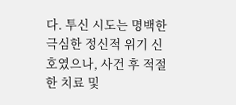다. 투신 시도는 명백한 극심한 정신적 위기 신호였으나, 사건 후 적절한 치료 및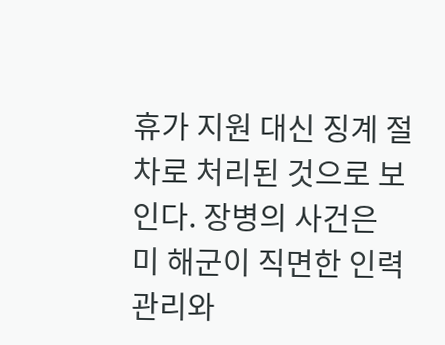휴가 지원 대신 징계 절차로 처리된 것으로 보인다. 장병의 사건은 미 해군이 직면한 인력 관리와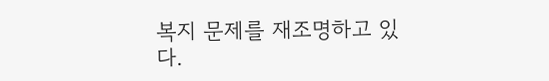복지 문제를 재조명하고 있다.